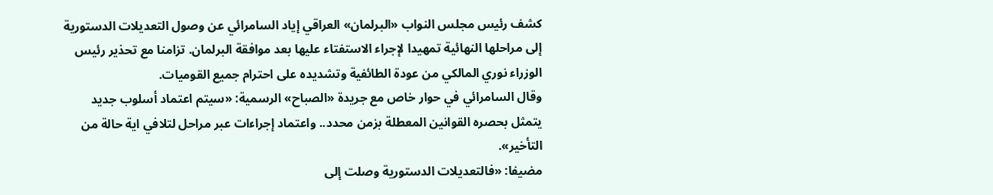كشف رئيس مجلس النواب «البرلمان» العراقي إياد السامرائي عن وصول التعديلات الدستورية إلى مراحلها النهائية تمهيدا لإجراء الاستفتاء عليها بعد موافقة البرلمان. تزامنا مع تحذير رئيس الوزراء نوري المالكي من عودة الطائفية وتشديده على احترام جميع القوميات.
وقال السامرائي في حوار خاص مع جريدة «الصباح» الرسمية: «سيتم اعتماد أسلوب جديد يتمثل بحصره القوانين المعطلة بزمن محدد.. واعتماد إجراءات عبر مراحل لتلافي اية حالة من التأخير».
مضيفا: «فالتعديلات الدستورية وصلت إلى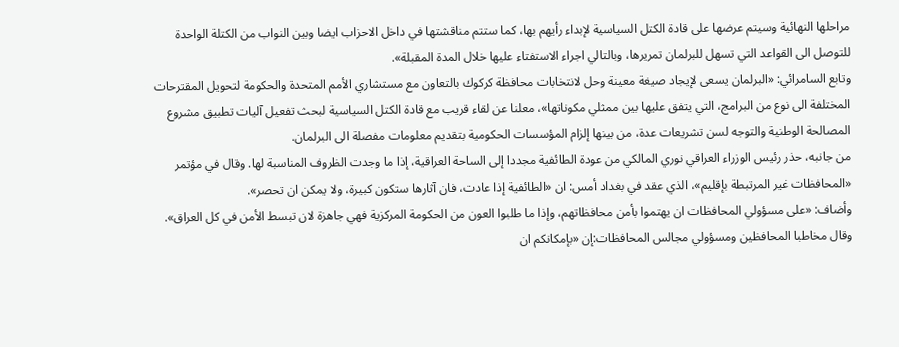مراحلها النهائية وسيتم عرضها على قادة الكتل السياسية لإبداء رأيهم بها، كما ستتم مناقشتها في داخل الاحزاب ايضا وبين النواب من الكتلة الواحدة للتوصل الى القواعد التي تسهل للبرلمان تمريرها، وبالتالي اجراء الاستفتاء عليها خلال المدة المقبلة».
وتابع السامرائي: «البرلمان يسعى لإيجاد صيغة معينة وحل لانتخابات محافظة كركوك بالتعاون مع مستشاري الأمم المتحدة والحكومة لتحويل المقترحات المختلفة الى نوع من البرامج، التي يتفق عليها بين ممثلي مكوناتها»، معلنا عن لقاء قريب مع قادة الكتل السياسية لبحث تفعيل آليات تطبيق مشروع المصالحة الوطنية والتوجه لسن تشريعات عدة، من بينها إلزام المؤسسات الحكومية بتقديم معلومات مفصلة الى البرلمان.
من جانبه، حذر رئيس الوزراء العراقي نوري المالكي من عودة الطائفية مجددا إلى الساحة العراقية، إذا ما وجدت الظروف المناسبة لها. وقال في مؤتمر «المحافظات غير المرتبطة بإقليم»، الذي عقد في بغداد أمس: ان «الطائفية إذا عادت، فان آثارها ستكون كبيرة، ولا يمكن ان تحصر».
وأضاف: «على مسؤولي المحافظات ان يهتموا بأمن محافظاتهم، وإذا ما طلبوا العون من الحكومة المركزية فهي جاهزة لان تبسط الأمن في كل العراق». وقال مخاطبا المحافظين ومسؤولي مجالس المحافظات:إن «بإمكانكم ان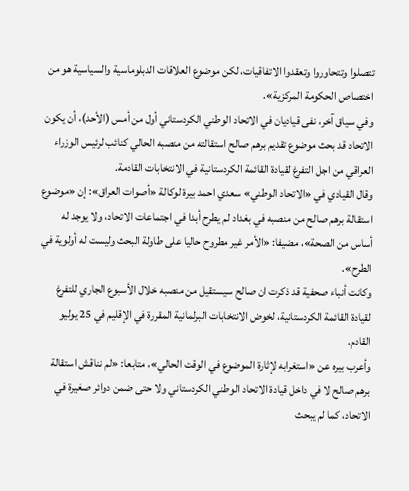تتصلوا وتتحاوروا وتعقدوا الاتفاقيات، لكن موضوع العلاقات الدبلوماسية والسياسية هو من اختصاص الحكومة المركزية».
وفي سياق آخر، نفى قياديان في الاتحاد الوطني الكردستاني أول من أمس (الأحد)، أن يكون الاتحاد قد بحث موضوع تقديم برهم صالح استقالته من منصبه الحالي كنائب لرئيس الوزراء العراقي من اجل التفرغ لقيادة القائمة الكردستانية في الانتخابات القادمة.
وقال القيادي في «الاتحاد الوطني» سعدي احمد بيرة لوكالة «أصوات العراق»: إن «موضوع استقالة برهم صالح من منصبه في بغداد لم يطرح أبدا في اجتماعات الاتحاد، ولا يوجد له أساس من الصحة»، مضيفا: «الأمر غير مطروح حاليا على طاولة البحث وليست له أولوية في الطرح».
وكانت أنباء صحفية قد ذكرت ان صالح سيستقيل من منصبه خلال الأسبوع الجاري للتفرغ لقيادة القائمة الكردستانية، لخوض الانتخابات البرلمانية المقررة في الإقليم في 25 يوليو القادم.
وأعرب بيره عن «استغرابه لإثارة الموضوع في الوقت الحالي»، متابعا: «لم نناقش استقالة برهم صالح لا في داخل قيادة الاتحاد الوطني الكردستاني ولا حتى ضمن دوائر صغيرة في الاتحاد، كما لم يبحث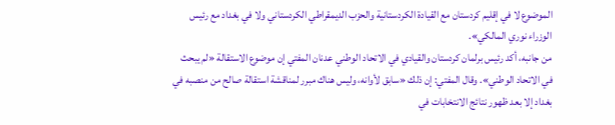الموضوع لا في إقليم كردستان مع القيادة الكردستانية والحزب الديمقراطي الكردستاني ولا في بغداد مع رئيس الوزراء نوري المالكي».
من جانبه، أكد رئيس برلمان كردستان والقيادي في الاتحاد الوطني عدنان المفتي إن موضوع الاستقالة «لم يبحث في الاتحاد الوطني». وقال المفتي: إن ذلك «سابق لأوانه، وليس هناك مبرر لمناقشة استقالة صالح من منصبه في بغداد إلا بعد ظهور نتائج الانتخابات في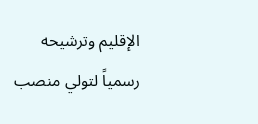الإقليم وترشيحه رسمياً لتولي منصب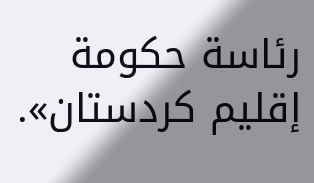رئاسة حكومة إقليم كردستان».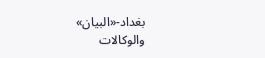بغداد-«البيان» والوكالات